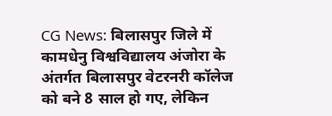CG News: बिलासपुर जिले में कामधेनु विश्वविद्यालय अंजोरा के अंतर्गत बिलासपुर वेटरनरी कॉलेज को बने 8 साल हो गए, लेकिन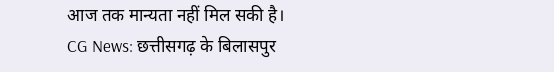आज तक मान्यता नहीं मिल सकी है।
CG News: छत्तीसगढ़ के बिलासपुर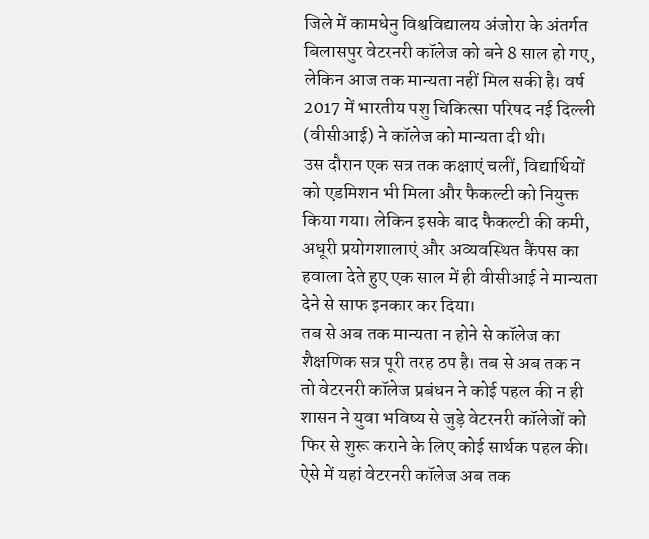जिले में कामधेनु विश्वविद्यालय अंजोरा के अंतर्गत बिलासपुर वेटरनरी कॉलेज को बने 8 साल हो गए, लेकिन आज तक मान्यता नहीं मिल सकी है। वर्ष 2017 में भारतीय पशु चिकित्सा परिषद नई दिल्ली (वीसीआई) ने कॉलेज को मान्यता दी थी।
उस दौरान एक सत्र तक कक्षाएं चलीं, विद्यार्थियों को एडमिशन भी मिला और फैकल्टी को नियुक्त किया गया। लेकिन इसके बाद फैकल्टी की कमी, अधूरी प्रयोगशालाएं और अव्यवस्थित कैंपस का हवाला देते हुए एक साल में ही वीसीआई ने मान्यता देने से साफ इनकार कर दिया।
तब से अब तक मान्यता न होने से कॉलेज का शैक्षणिक सत्र पूरी तरह ठप है। तब से अब तक न तो वेटरनरी कॉलेज प्रबंधन ने कोई पहल की न ही शासन ने युवा भविष्य से जुड़े वेटरनरी कॉलेजों को फिर से शुरू कराने के लिए कोई सार्थक पहल की। ऐसे में यहां वेटरनरी कॉलेज अब तक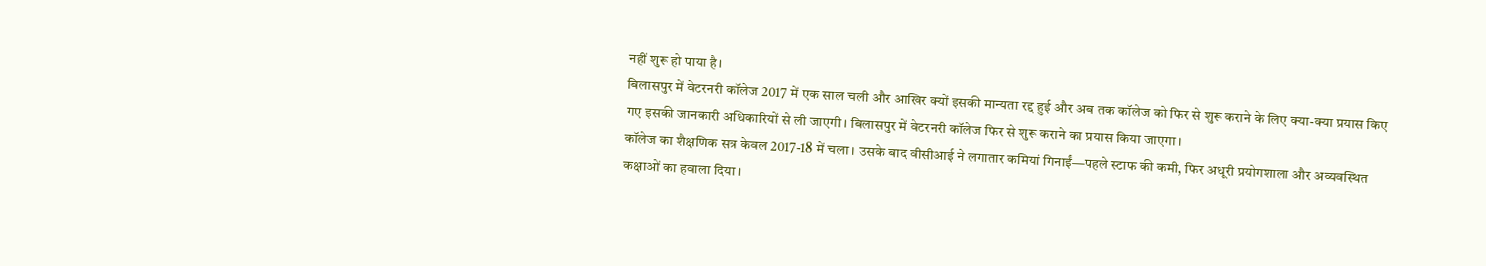नहीं शुरू हो पाया है।
बिलासपुर में वेटरनरी कॉलेज 2017 में एक साल चली और आखिर क्यों इसकी मान्यता रद्द हुई और अब तक कॉलेज को फिर से शुरू कराने के लिए क्या-क्या प्रयास किए गए इसकी जानकारी अधिकारियों से ली जाएगी। बिलासपुर में वेटरनरी कॉलेज फिर से शुरू कराने का प्रयास किया जाएगा।
कॉलेज का शैक्षणिक सत्र केवल 2017-18 में चला। उसके बाद वीसीआई ने लगातार कमियां गिनाईं—पहले स्टाफ की कमी, फिर अधूरी प्रयोगशाला और अव्यवस्थित कक्षाओं का हवाला दिया।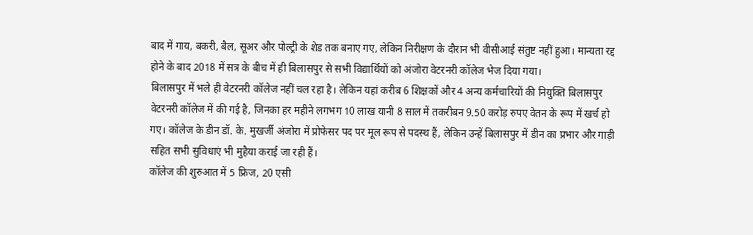बाद में गाय, बकरी, बैल, सूअर और पोल्ट्री के शेड तक बनाए गए, लेकिन निरीक्षण के दौरान भी वीसीआई संतुष्ट नहीं हुआ। मान्यता रद्द होने के बाद 2018 में सत्र के बीच में ही बिलासपुर से सभी विद्यार्थियों को अंजोरा वेटरनरी कॉलेज भेज दिया गया।
बिलासपुर में भले ही वेटरनरी कॉलेज नहीं चल रहा है। लेकिन यहां करीब 6 शिक्षकों और 4 अन्य कर्मचारियों की नियुक्ति बिलासपुर वेटरनरी कॉलेज में की गई है, जिनका हर महीने लगभग 10 लाख यानी 8 साल में तकरीबन 9.50 करोड़ रुपए वेतन के रूप में खर्च हो गए। कॉलेज के डीन डॉ. के. मुखर्जी अंजोरा में प्रोफेसर पद पर मूल रूप से पदस्थ हैं, लेकिन उन्हें बिलासपुर में डीन का प्रभार और गाड़ी सहित सभी सुविधाएं भी मुहैया कराई जा रही हैं।
कॉलेज की शुरुआत में 5 फ्रिज, 20 एसी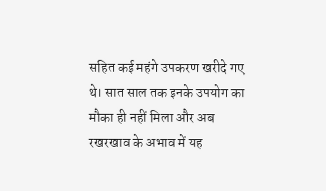सहित कई महंगे उपकरण खरीदे गए थे। सात साल तक इनके उपयोग का मौका ही नहीं मिला और अब रखरखाव के अभाव में यह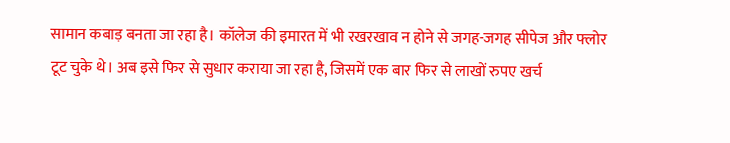सामान कबाड़ बनता जा रहा है। कॉलेज की इमारत में भी रखरखाव न होने से जगह-जगह सीपेज और फ्लोर टूट चुके थे। अब इसे फिर से सुधार कराया जा रहा है, जिसमें एक बार फिर से लाखों रुपए खर्च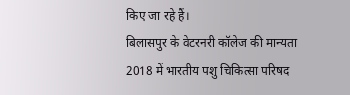किए जा रहे हैं।
बिलासपुर के वेटरनरी कॉलेज की मान्यता 2018 में भारतीय पशु चिकित्सा परिषद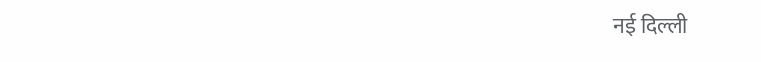नई दिल्ली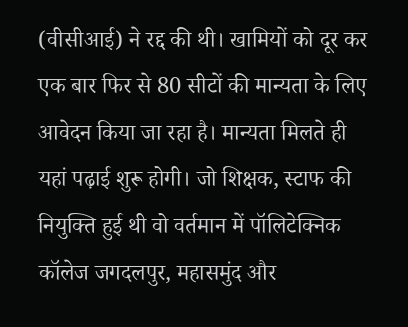(वीसीआई) ने रद्द की थी। खामियों को दूर कर एक बार फिर से 80 सीटों की मान्यता के लिए आवेदन किया जा रहा है। मान्यता मिलते ही यहां पढ़ाई शुरू होगी। जो शिक्षक, स्टाफ की नियुक्ति हुई थी वो वर्तमान में पॉलिटेक्निक कॉलेज जगदलपुर, महासमुंद और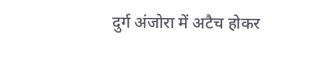दुर्ग अंजोरा में अटैच होकर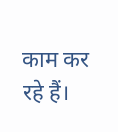काम कर रहे हैं।